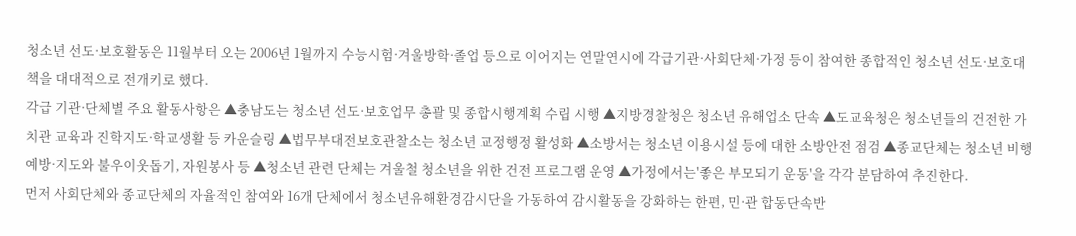청소년 선도·보호활동은 11월부터 오는 2006년 1월까지 수능시험·겨울방학·졸업 등으로 이어지는 연말연시에 각급기관·사회단체·가정 등이 참여한 종합적인 청소년 선도·보호대책을 대대적으로 전개키로 했다.
각급 기관·단체별 주요 활동사항은 ▲충남도는 청소년 선도·보호업무 총괄 및 종합시행계획 수립 시행 ▲지방경찰청은 청소년 유해업소 단속 ▲도교육청은 청소년들의 건전한 가치관 교육과 진학지도·학교생활 등 카운슬링 ▲법무부대전보호관찰소는 청소년 교정행정 활성화 ▲소방서는 청소년 이용시설 등에 대한 소방안전 점검 ▲종교단체는 청소년 비행예방·지도와 불우이웃돕기, 자원봉사 등 ▲청소년 관련 단체는 겨울철 청소년을 위한 건전 프로그램 운영 ▲가정에서는'좋은 부모되기 운동'을 각각 분담하여 추진한다.
먼저 사회단체와 종교단체의 자율적인 참여와 16개 단체에서 청소년유해환경감시단을 가동하여 감시활동을 강화하는 한편, 민·관 합동단속반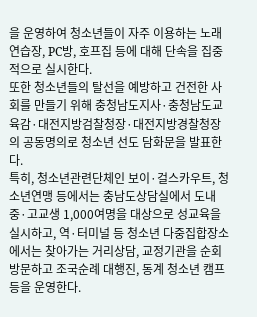을 운영하여 청소년들이 자주 이용하는 노래연습장, PC방, 호프집 등에 대해 단속을 집중적으로 실시한다.
또한 청소년들의 탈선을 예방하고 건전한 사회를 만들기 위해 충청남도지사·충청남도교육감·대전지방검찰청장·대전지방경찰청장의 공동명의로 청소년 선도 담화문을 발표한다.
특히, 청소년관련단체인 보이·걸스카우트, 청소년연맹 등에서는 충남도상담실에서 도내 중·고교생 1,000여명을 대상으로 성교육을 실시하고, 역·터미널 등 청소년 다중집합장소에서는 찾아가는 거리상담, 교정기관을 순회방문하고 조국순례 대행진, 동계 청소년 캠프 등을 운영한다.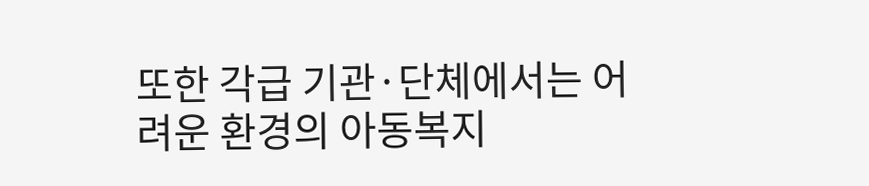또한 각급 기관·단체에서는 어려운 환경의 아동복지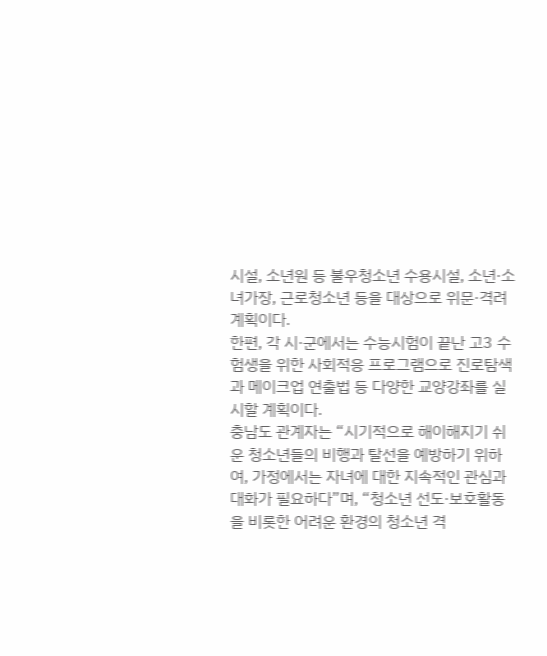시설, 소년원 등 불우청소년 수용시설, 소년·소녀가장, 근로청소년 등을 대상으로 위문·격려 계획이다.
한편, 각 시·군에서는 수능시험이 끝난 고3 수험생을 위한 사회적응 프로그램으로 진로탐색과 메이크업 연출법 등 다양한 교양강좌를 실시할 계획이다.
충남도 관계자는 “시기적으로 해이해지기 쉬운 청소년들의 비행과 탈선을 예방하기 위하여, 가정에서는 자녀에 대한 지속적인 관심과 대화가 필요하다”며, “청소년 선도·보호활동을 비롯한 어려운 환경의 청소년 격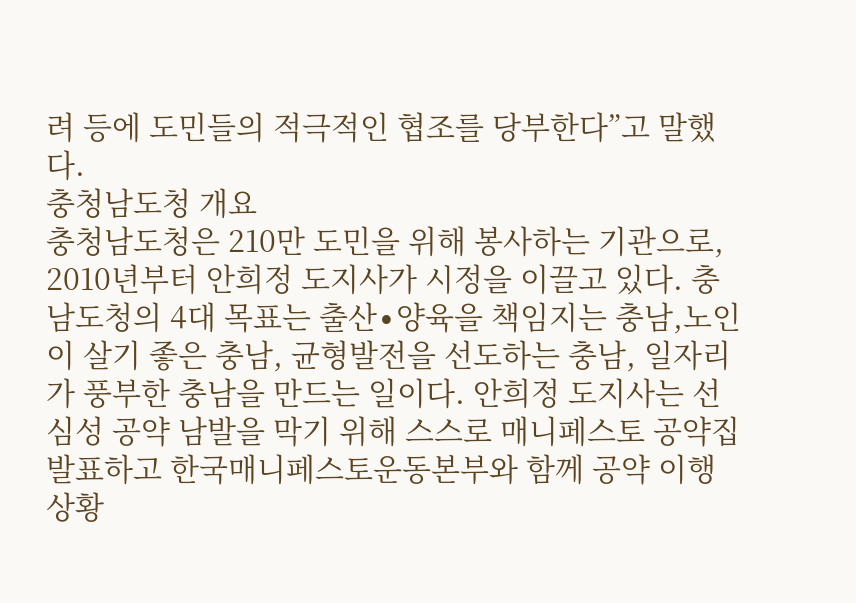려 등에 도민들의 적극적인 협조를 당부한다”고 말했다.
충청남도청 개요
충청남도청은 210만 도민을 위해 봉사하는 기관으로, 2010년부터 안희정 도지사가 시정을 이끌고 있다. 충남도청의 4대 목표는 출산∙양육을 책임지는 충남,노인이 살기 좋은 충남, 균형발전을 선도하는 충남, 일자리가 풍부한 충남을 만드는 일이다. 안희정 도지사는 선심성 공약 남발을 막기 위해 스스로 매니페스토 공약집 발표하고 한국매니페스토운동본부와 함께 공약 이행 상황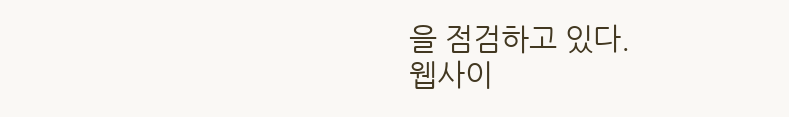을 점검하고 있다.
웹사이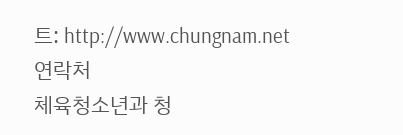트: http://www.chungnam.net
연락처
체육청소년과 청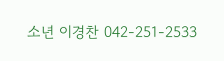소년 이경찬 042-251-2533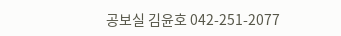공보실 김윤호 042-251-2077